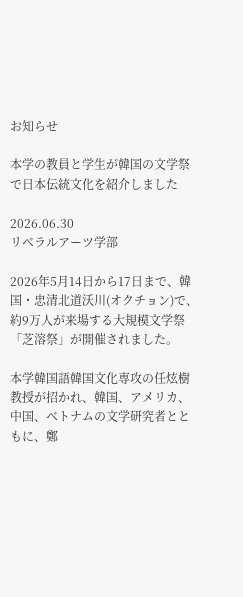お知らせ

本学の教員と学生が韓国の文学祭で日本伝統文化を紹介しました

2026.06.30
リベラルアーツ学部

2026年5月14日から17日まで、韓国・忠清北道沃川(オクチョン)で、約9万人が来場する大規模文学祭「芝溶祭」が開催されました。

本学韓国語韓国文化専攻の任炫樹教授が招かれ、韓国、アメリカ、中国、ベトナムの文学研究者とともに、鄭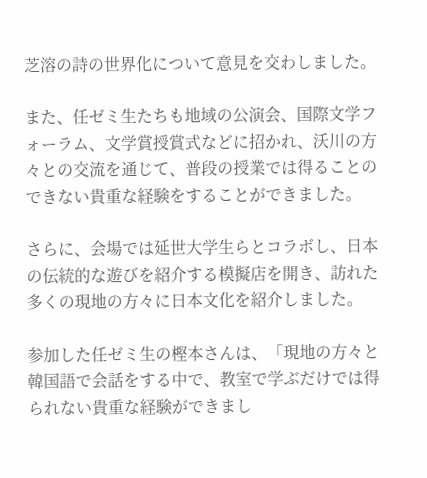芝溶の詩の世界化について意見を交わしました。

また、任ゼミ生たちも地域の公演会、国際文学フォーラム、文学賞授賞式などに招かれ、沃川の方々との交流を通じて、普段の授業では得ることのできない貴重な経験をすることができました。

さらに、会場では延世大学生らとコラボし、日本の伝統的な遊びを紹介する模擬店を開き、訪れた多くの現地の方々に日本文化を紹介しました。

参加した任ゼミ生の樫本さんは、「現地の方々と韓国語で会話をする中で、教室で学ぶだけでは得られない貴重な経験ができまし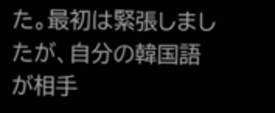た。最初は緊張しましたが、自分の韓国語が相手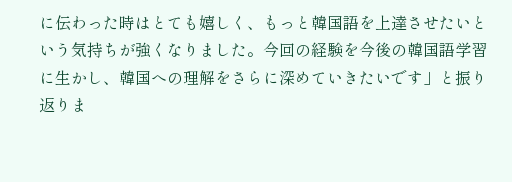に伝わった時はとても嬉しく、もっと韓国語を上達させたいという気持ちが強くなりました。今回の経験を今後の韓国語学習に生かし、韓国への理解をさらに深めていきたいです」と振り返りま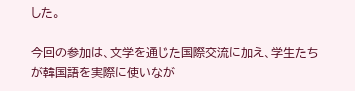した。

今回の参加は、文学を通じた国際交流に加え、学生たちが韓国語を実際に使いなが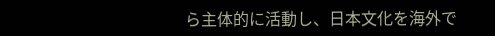ら主体的に活動し、日本文化を海外で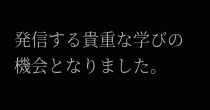発信する貴重な学びの機会となりました。